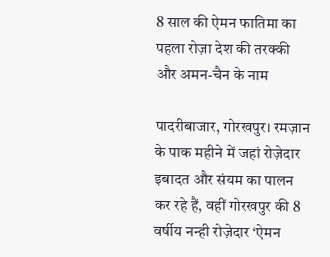8 साल की ऐमन फातिमा का पहला रोज़ा देश की तरक्की और अमन-चैन के नाम

पादरीबाजार, गोरखपुर। रमज़ान के पाक महीने में जहां रोज़ेदार इबादत और संयम का पालन कर रहे हैं, वहीं गोरखपुर की 8 वर्षीय नन्ही रोज़ेदार ‘ऐमन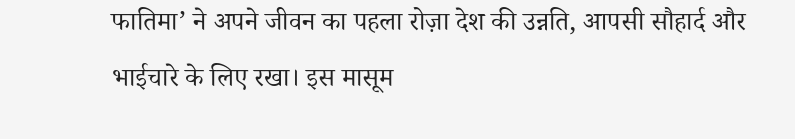फातिमा’ ने अपने जीवन का पहला रोज़ा देश की उन्नति, आपसी सौहार्द और भाईचारे के लिए रखा। इस मासूम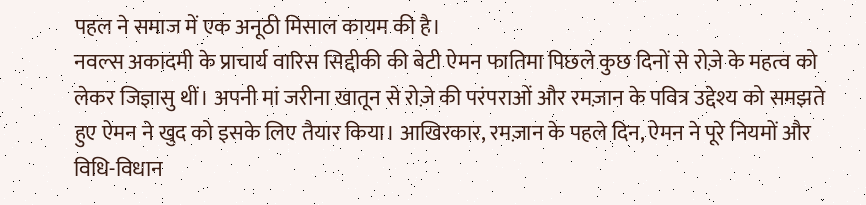पहल ने समाज में एक अनूठी मिसाल कायम की है।
नवल्स अकादमी के प्राचार्य वारिस सिद्दीकी की बेटी ऐमन फातिमा पिछले कुछ दिनों से रोज़े के महत्व को लेकर जिज्ञासु थीं। अपनी मां जरीना खातून से रोज़े की परंपराओं और रमज़ान के पवित्र उद्देश्य को समझते हुए ऐमन ने खुद को इसके लिए तैयार किया। आखिरकार, रमज़ान के पहले दिन, ऐमन ने पूरे नियमों और विधि-विधान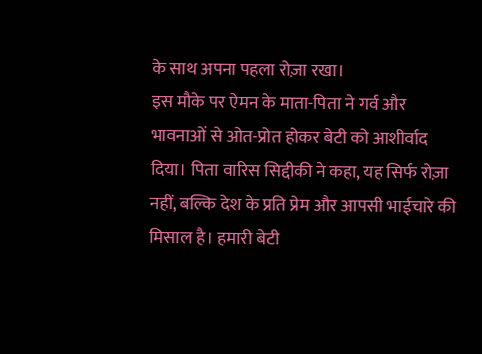के साथ अपना पहला रोज़ा रखा।
इस मौके पर ऐमन के माता-पिता ने गर्व और भावनाओं से ओत-प्रोत होकर बेटी को आशीर्वाद दिया। पिता वारिस सिद्दीकी ने कहा, यह सिर्फ रोज़ा नहीं, बल्कि देश के प्रति प्रेम और आपसी भाईचारे की मिसाल है। हमारी बेटी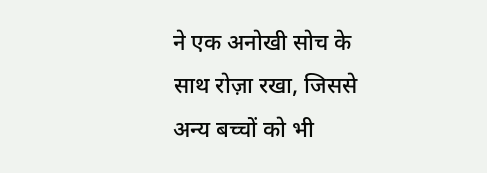ने एक अनोखी सोच के साथ रोज़ा रखा, जिससे अन्य बच्चों को भी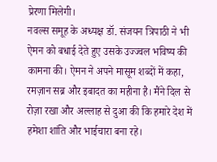प्रेरणा मिलेगी।
नवल्स समूह के अध्यक्ष डॉ. संजयन त्रिपाठी ने भी ऐमन को बधाई देते हुए उसके उज्ज्वल भविष्य की कामना की। ऐमन ने अपने मासूम शब्दों में कहा, रमज़ान सब्र और इबादत का महीना है। मैंने दिल से रोज़ा रखा और अल्लाह से दुआ की कि हमारे देश में हमेशा शांति और भाईचारा बना रहे।